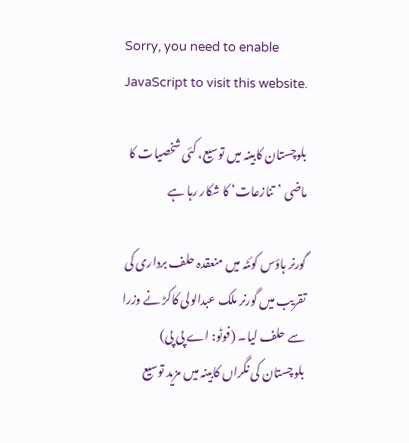Sorry, you need to enable JavaScript to visit this website.

بلوچستان کابینہ میں توسیع، کئی شخصیات کا ماضی ’تنازعات‘ کا شکار رہا ہے

گورنر ہاؤس کوئٹہ میں منعقدہ حلف برداری کی تقریب میں گورنر ملک عبدالولی کاکڑ نے وزرا سے حلف لیا۔ (فوٹو: اے پی پی)
بلوچستان کی نگراں کابینہ میں مزید توسیع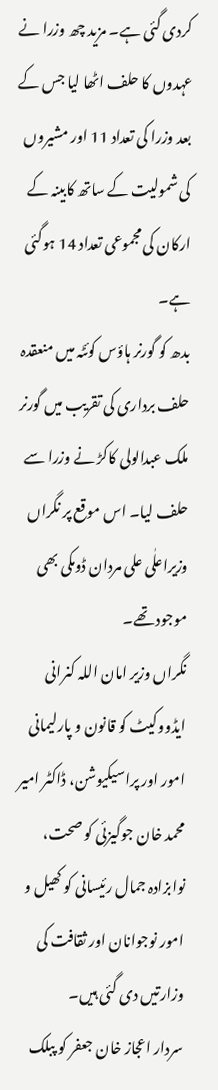کردی گئی ہے۔ مزید چھ وزرا نے عہدوں کا حلف اٹھا لیا جس کے بعد وزرا کی تعداد 11 اور مشیروں کی شمولیت کے ساتھ کابینہ کے ارکان کی مجموعی تعداد 14 ہوگئی ہے۔
بدھ کو گورنر ہاؤس کوئٹہ میں منعقدہ حلف برداری کی تقریب میں گورنر ملک عبدالولی کاکڑ نے وزرا سے حلف لیا۔ اس موقع پر نگراں وزیراعلٰی علی مردان ڈومکی بھی موجود تھے۔
نگراں وزیر امان اللہ کنرانی ایڈووکیٹ کو قانون و پارلیمانی امور اور پراسیکیوشن، ڈاکٹر امیر محمد خان جوگیزئی کو صحت، نوابزادہ جمال رئیسانی کو کھیل و امور نوجوانان اور ثقافت کی وزارتیں دی گئی ہیں۔
سردار اعجاز خان جعفر کو پبلک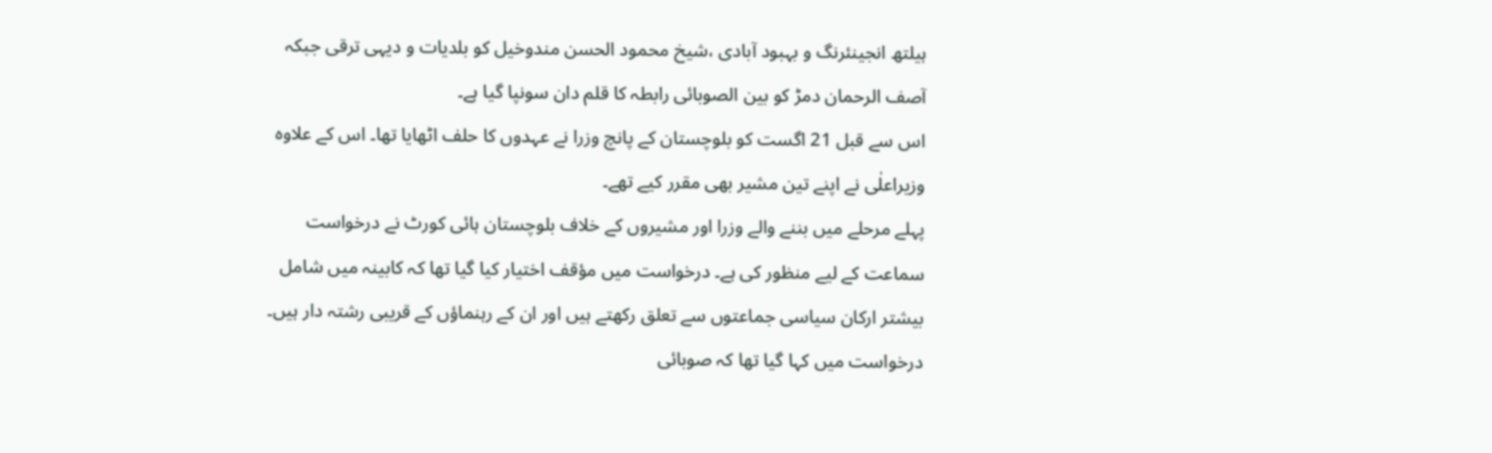ہیلتھ انجینئرنگ و بہبود آبادی ،شیخ محمود الحسن مندوخیل کو بلدیات و دیہی ترقی جبکہ آصف الرحمان دمڑ کو بین الصوبائی رابطہ کا قلم دان سونپا گیا ہے۔
اس سے قبل 21 اگست کو بلوچستان کے پانچ وزرا نے عہدوں کا حلف اٹھایا تھا۔ اس کے علاوہ وزیراعلٰی نے اپنے تین مشیر بھی مقرر کیے تھے۔
پہلے مرحلے میں بننے والے وزرا اور مشیروں کے خلاف بلوچستان ہائی کورٹ نے درخواست سماعت کے لیے منظور کی ہے۔ درخواست میں مؤقف اختیار کیا گیا تھا کہ کابینہ میں شامل بیشتر ارکان سیاسی جماعتوں سے تعلق رکھتے ہیں اور ان کے رہنماؤں کے قریبی رشتہ دار ہیں۔
درخواست میں کہا گیا تھا کہ صوبائی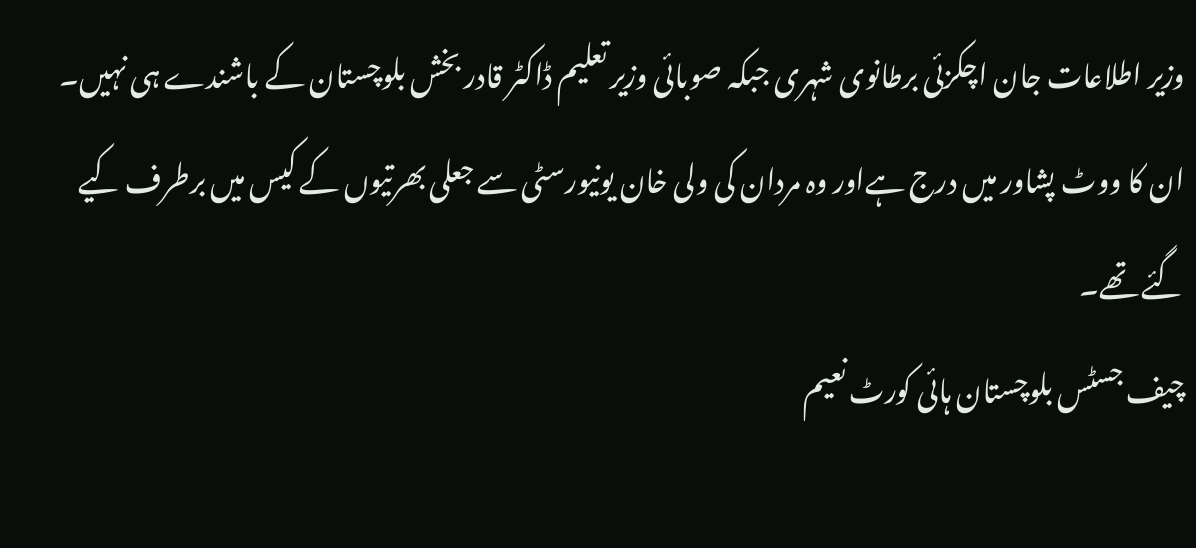وزیر اطلاعات جان اچکزئی برطانوی شہری جبکہ صوبائی وزیر تعلیم ڈاکٹر قادر بخش بلوچستان کے باشندے ہی نہیں۔ ان کا ووٹ پشاور میں درج ہےاور وہ مردان کی ولی خان یونیورسٹی سے جعلی بھرتیوں کے کیس میں برطرف کیے گئے تھے۔
چیف جسٹس بلوچستان ہائی کورٹ نعیم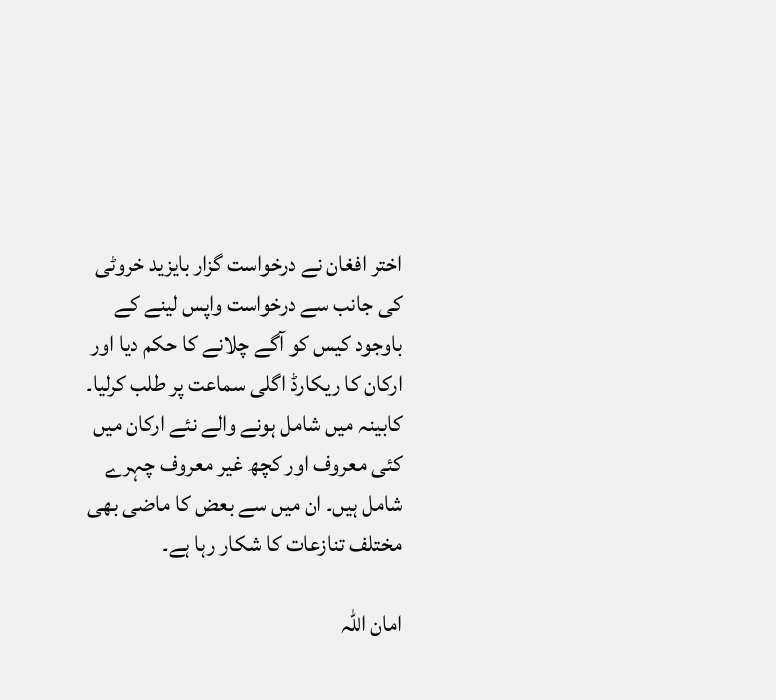اختر افغان نے درخواست گزار بایزید خروٹی کی جانب سے درخواست واپس لینے کے باوجود کیس کو آگے چلانے کا حکم دیا اور ارکان کا ریکارڈ اگلی سماعت پر طلب کرلیا۔
کابینہ میں شامل ہونے والے نئے ارکان میں کئی معروف اور کچھ غیر معروف چہرے شامل ہیں۔ ان میں سے بعض کا ماضی بھی مختلف تنازعات کا شکار رہا ہے۔

امان اللہ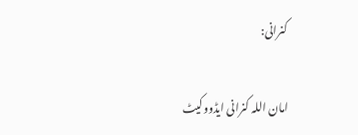کنرانی:

امان اللہ کنرانی ایڈووکیٹ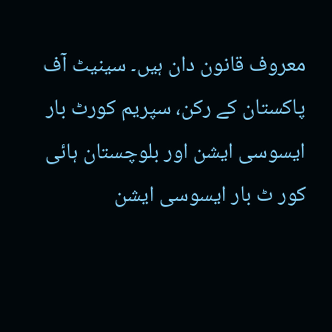معروف قانون دان ہیں۔ سینیٹ آف پاکستان کے رکن، سپریم کورٹ بار ایسوسی ایشن اور بلوچستان ہائی کور ٹ بار ایسوسی ایشن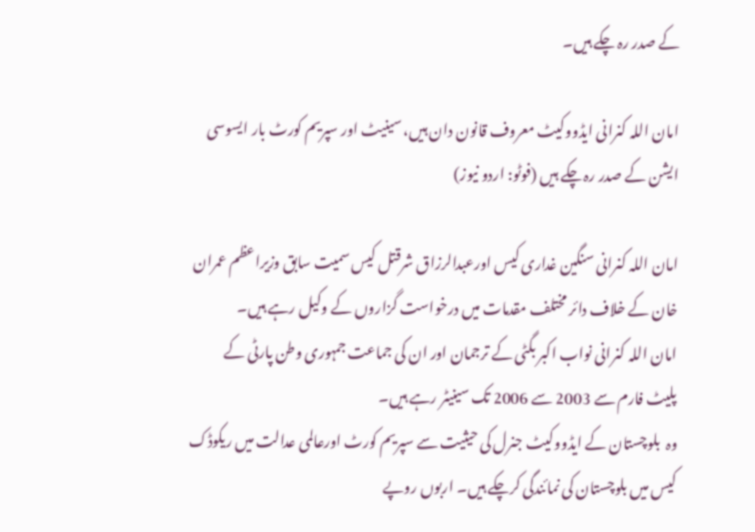کے صدر رہ چکے ہیں۔

امان اللہ کنرانی ایڈووکیٹ معروف قانون دان ہیں، سینیٹ اور سپریم کورٹ بار ایسوسی ایشن کے صدر رہ چکے ہیں (فوٹو: اردو نیوز)

امان اللہ کنرانی سنگین غداری کیس اورعبدالرزاق شرقتل کیس سمیت سابق وزیراعظم عمران خان کے خلاف دائر مختلف مقدمات میں درخواست گزاروں کے وکیل رہے ہیں۔
امان اللہ کنرانی نواب اکبر بگٹی کے ترجمان اور ان کی جماعت جمہوری وطن پارٹی کے پلیٹ فارم سے 2003 سے 2006 تک سینیٹر رہے ہیں۔
وہ  بلوچستان کے ایڈووکیٹ جنرل کی حیثیت سے سپریم کورٹ اورعالمی عدالت میں ریکوڈک کیس میں بلوچستان کی نمائندگی کرچکے ہیں۔ اربوں روپے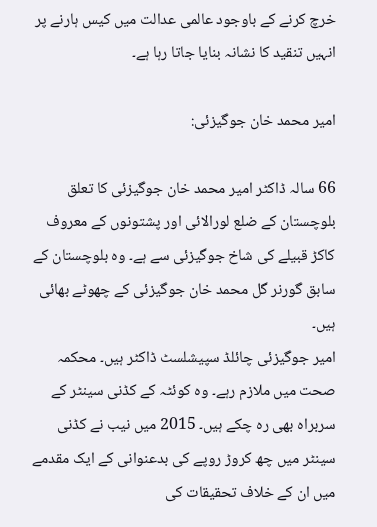خرچ کرنے کے باوجود عالمی عدالت میں کیس ہارنے پر انہیں تنقید کا نشانہ بنایا جاتا رہا ہے۔

امیر محمد خان جوگیزئی:

66 سالہ ڈاکٹر امیر محمد خان جوگیزئی کا تعلق بلوچستان کے ضلع لورالائی اور پشتونوں کے معروف کاکڑ قبیلے کی شاخ جوگیزئی سے ہے۔ وہ بلوچستان کے سابق گورنر گل محمد خان جوگیزئی کے چھوٹے بھائی ہیں۔
امیر جوگیزئی چائلڈ سپیشلسٹ ڈاکٹر ہیں۔ محکمہ صحت میں ملازم رہے۔ وہ کوئٹہ کے کڈنی سینٹر کے سربراہ بھی رہ چکے ہیں۔ 2015 میں نیب نے کڈنی سینٹر میں چھ کروڑ روپے کی بدعنوانی کے ایک مقدمے میں ان کے خلاف تحقیقات کی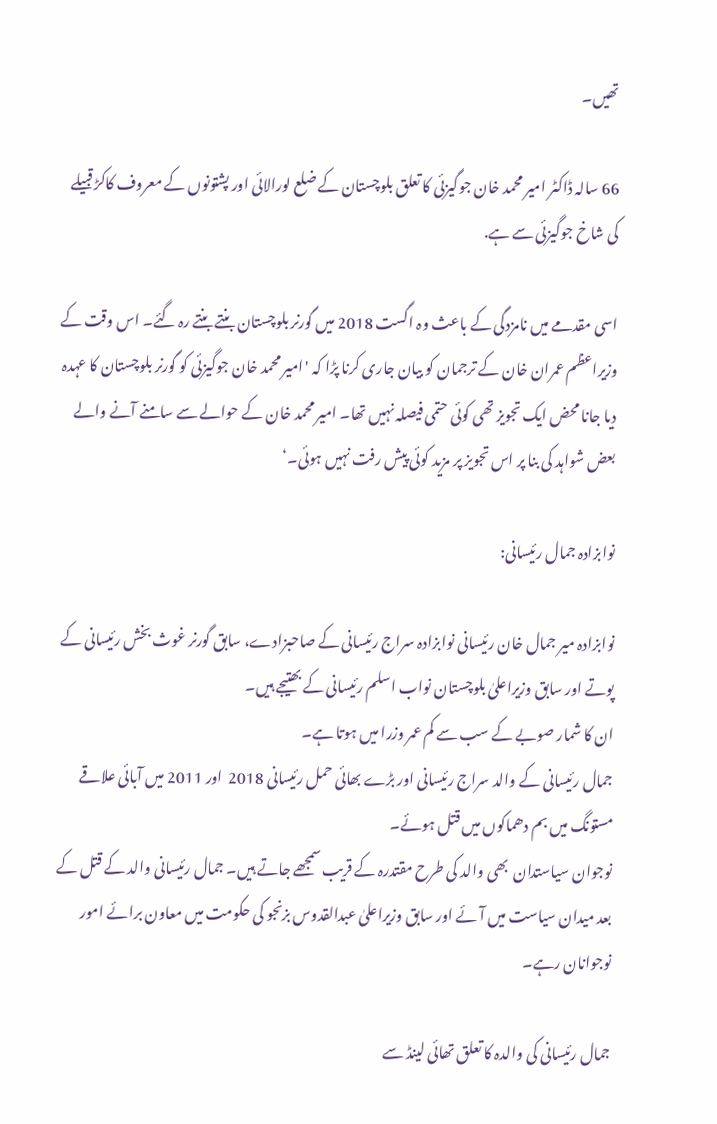تھیں۔

66 سالہ ڈاکٹر امیر محمد خان جوگیزئی کا تعلق بلوچستان کے ضلع لورالائی اور پشتونوں کے معروف کاکڑ قبیلے کی شاخ جوگیزئی سے ہے.

اسی مقدمے میں نامزدگی کے باعث وہ اگست 2018 میں گورنر بلوچستان بنتے بنتے رہ گئے۔ اس وقت کے وزیراعظم عمران خان کے ترجمان کو بیان جاری کرنا پڑا کہ 'امیر محمد خان جوگیزئی کو گورنر بلوچستان کا عہدہ دیا جانا محض ایک تجویز تھی کوئی حتمی فیصلہ نہیں تھا۔ امیر محمد خان کے حوالے سے سامنے آنے والے بعض شواہد کی بنا پر اس تجویز پر مزید کوئی پیش رفت نہیں ہوئی۔‘

نوابزادہ جمال رئیسانی:

نوابزادہ میر جمال خان رئیسانی نوابزادہ سراج رئیسانی کے صاحبزادے، سابق گورنر غوث بخش رئیسانی کے پوتے اور سابق وزیراعلیٰ بلوچستان نواب اسلم رئیسانی کے بھتیجے ہیں۔
ان کا شمار صوبے کے سب سے کم عمر وزرا میں ہوتا ہے۔
جمال رئیسانی کے والد سراج رئیسانی اور بڑے بھائی حمل رئیسانی 2018  اور 2011 میں آبائی علاقے مستونگ میں بم دھماکوں میں قتل ہوئے۔
نوجوان سیاستدان  بھی والد کی طرح مقتدرہ کے قریب سمجھے جاتے ہیں۔ جمال رئیسانی والد کے قتل کے بعد میدان سیاست میں آئے اور سابق وزیراعلیٰ عبدالقدوس بزنجو کی حکومت میں معاون برائے امور نوجوانان رہے۔

جمال رئیسانی کی والدہ کا تعلق تھائی لینڈ سے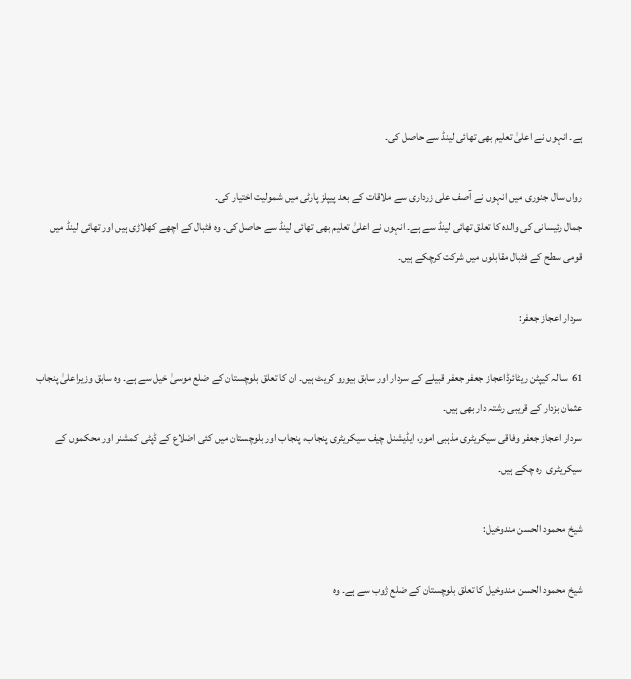ہے۔ انہوں نے اعلیٰ تعلیم بھی تھائی لینڈ سے حاصل کی۔

رواں سال جنوری میں انہوں نے آصف علی زرداری سے ملاقات کے بعد پیپلز پارٹی میں شمولیت اختیار کی۔
جمال رئیسانی کی والدہ کا تعلق تھائی لینڈ سے ہے۔ انہوں نے اعلیٰ تعلیم بھی تھائی لینڈ سے حاصل کی۔ وہ فٹبال کے اچھے کھلاڑی ہیں اور تھائی لینڈ میں قومی سطح کے فٹبال مقابلوں میں شرکت کرچکے ہیں۔

سردار اعجاز جعفر:

61  سالہ کیپٹن ریٹائرڈاعجاز جعفر جعفر قبیلے کے سردار اور سابق بیورو کریٹ ہیں۔ ان کا تعلق بلوچستان کے ضلع موسیٰ خیل سے ہے۔ وہ سابق وزیراعلیٰ پنجاب عثمان بزدار کے قریبی رشتہ دار بھی ہیں۔
سردار اعجاز جعفر وفاقی سیکریٹری مذہبی امور، ایڈیشنل چیف سیکریٹری پنجاب، پنجاب اور بلوچستان میں کئی اضلاع کے ڈپٹی کمشنر اور محکموں کے سیکریٹری  رہ چکے ہیں۔

شیخ محمود الحسن مندوخیل:

شیخ محمود الحسن مندوخیل کا تعلق بلوچستان کے ضلع ژوب سے ہے۔ وہ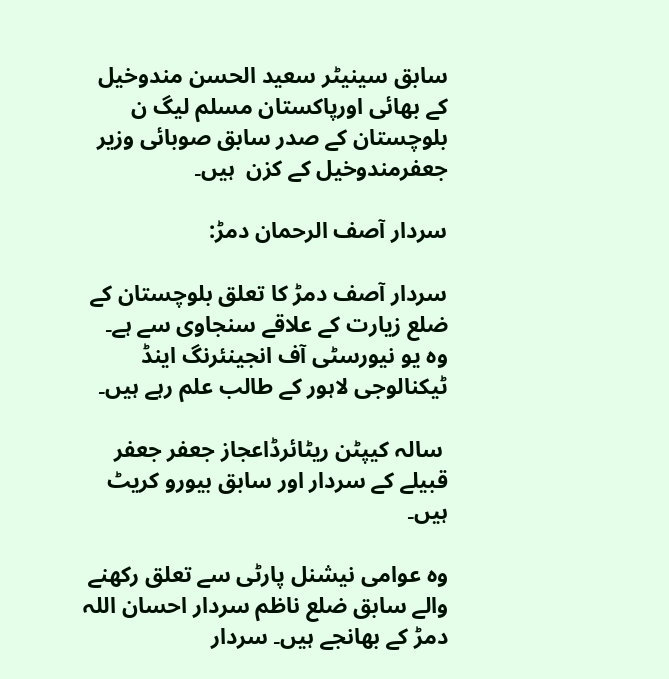سابق سینیٹر سعید الحسن مندوخیل کے بھائی اورپاکستان مسلم لیگ ن بلوچستان کے صدر سابق صوبائی وزیر جعفرمندوخیل کے کزن  ہیں۔

سردار آصف الرحمان دمڑ:

سردار آصف دمڑ کا تعلق بلوچستان کے ضلع زیارت کے علاقے سنجاوی سے ہے۔ وہ یو نیورسٹی آف انجینئرنگ اینڈ ٹیکنالوجی لاہور کے طالب علم رہے ہیں۔

 سالہ کیپٹن ریٹائرڈاعجاز جعفر جعفر قبیلے کے سردار اور سابق بیورو کریٹ ہیں۔

وہ عوامی نیشنل پارٹی سے تعلق رکھنے والے سابق ضلع ناظم سردار احسان اللہ دمڑ کے بھانجے ہیں۔ سردار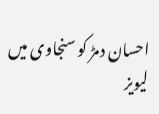احسان دمڑ کو سنجاوی میں لیویز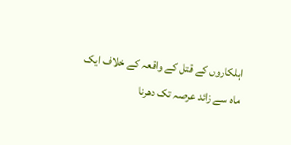اہلکاروں کے قتل کے واقعہ کے خلاف ایک ماہ سے زائد عرصہ تک دھرنا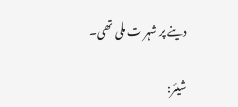دینے پر شہر ت ملی تھی۔

شیئر: